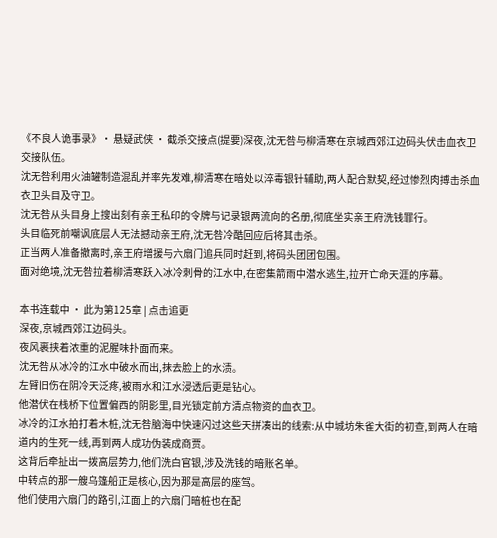《不良人诡事录》· 悬疑武侠 · 截杀交接点(提要)深夜,沈无咎与柳清寒在京城西郊江边码头伏击血衣卫交接队伍。
沈无咎利用火油罐制造混乱并率先发难,柳清寒在暗处以淬毒银针辅助,两人配合默契,经过惨烈肉搏击杀血衣卫头目及守卫。
沈无咎从头目身上搜出刻有亲王私印的令牌与记录银两流向的名册,彻底坐实亲王府洗钱罪行。
头目临死前嘲讽底层人无法撼动亲王府,沈无咎冷酷回应后将其击杀。
正当两人准备撤离时,亲王府增援与六扇门追兵同时赶到,将码头团团包围。
面对绝境,沈无咎拉着柳清寒跃入冰冷刺骨的江水中,在密集箭雨中潜水逃生,拉开亡命天涯的序幕。

本书连载中 · 此为第125章 | 点击追更
深夜,京城西郊江边码头。
夜风裹挟着浓重的泥腥味扑面而来。
沈无咎从冰冷的江水中破水而出,抹去脸上的水渍。
左臂旧伤在阴冷天泛疼,被雨水和江水浸透后更是钻心。
他潜伏在栈桥下位置偏西的阴影里,目光锁定前方清点物资的血衣卫。
冰冷的江水拍打着木桩,沈无咎脑海中快速闪过这些天拼凑出的线索:从中城坊朱雀大街的初查,到两人在暗道内的生死一线,再到两人成功伪装成商贾。
这背后牵扯出一拨高层势力,他们洗白官银,涉及洗钱的暗账名单。
中转点的那一艘乌篷船正是核心,因为那是高层的座驾。
他们使用六扇门的路引,江面上的六扇门暗桩也在配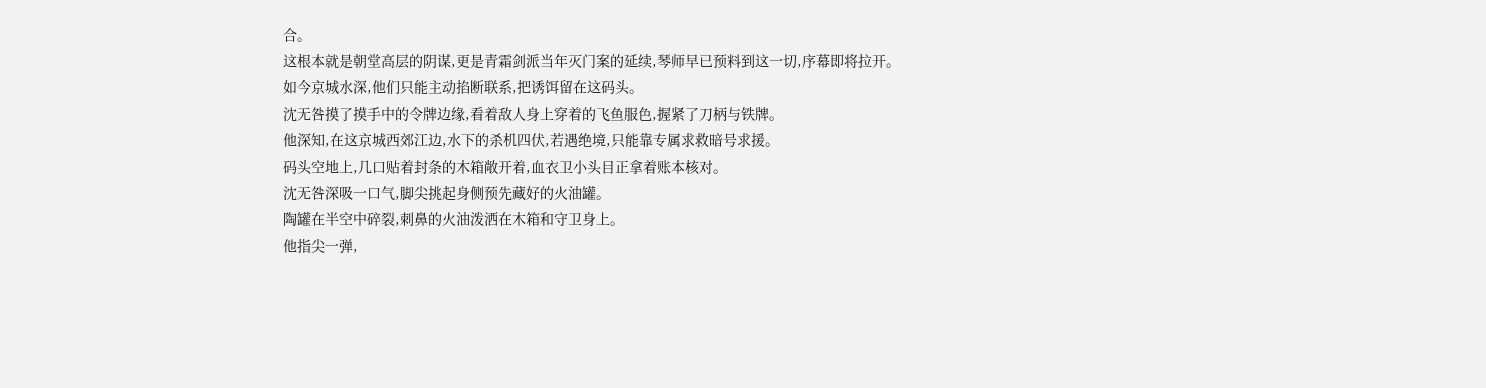合。
这根本就是朝堂高层的阴谋,更是青霜剑派当年灭门案的延续,琴师早已预料到这一切,序幕即将拉开。
如今京城水深,他们只能主动掐断联系,把诱饵留在这码头。
沈无咎摸了摸手中的令牌边缘,看着敌人身上穿着的飞鱼服色,握紧了刀柄与铁牌。
他深知,在这京城西郊江边,水下的杀机四伏,若遇绝境,只能靠专属求救暗号求援。
码头空地上,几口贴着封条的木箱敞开着,血衣卫小头目正拿着账本核对。
沈无咎深吸一口气,脚尖挑起身侧预先藏好的火油罐。
陶罐在半空中碎裂,刺鼻的火油泼洒在木箱和守卫身上。
他指尖一弹,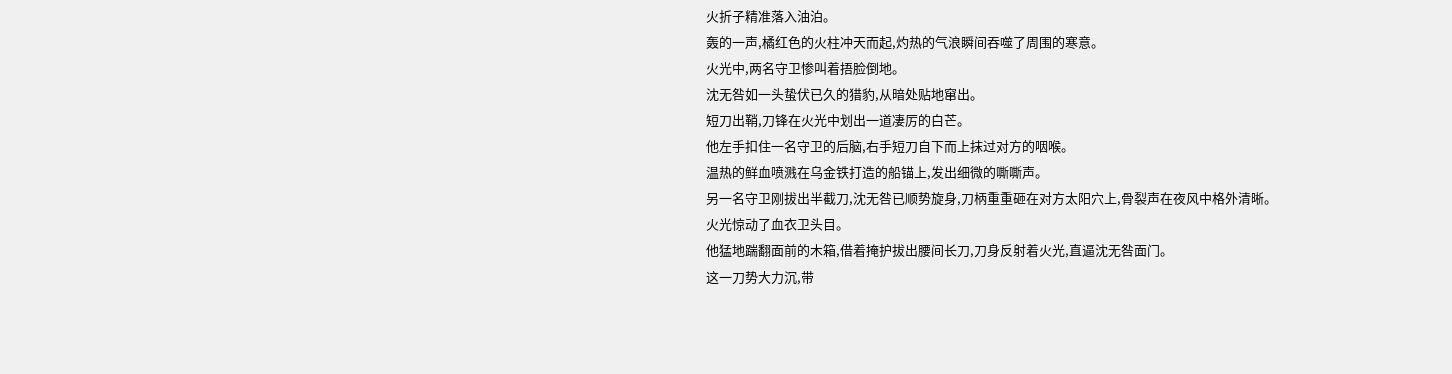火折子精准落入油泊。
轰的一声,橘红色的火柱冲天而起,灼热的气浪瞬间吞噬了周围的寒意。
火光中,两名守卫惨叫着捂脸倒地。
沈无咎如一头蛰伏已久的猎豹,从暗处贴地窜出。
短刀出鞘,刀锋在火光中划出一道凄厉的白芒。
他左手扣住一名守卫的后脑,右手短刀自下而上抹过对方的咽喉。
温热的鲜血喷溅在乌金铁打造的船锚上,发出细微的嘶嘶声。
另一名守卫刚拔出半截刀,沈无咎已顺势旋身,刀柄重重砸在对方太阳穴上,骨裂声在夜风中格外清晰。
火光惊动了血衣卫头目。
他猛地踹翻面前的木箱,借着掩护拔出腰间长刀,刀身反射着火光,直逼沈无咎面门。
这一刀势大力沉,带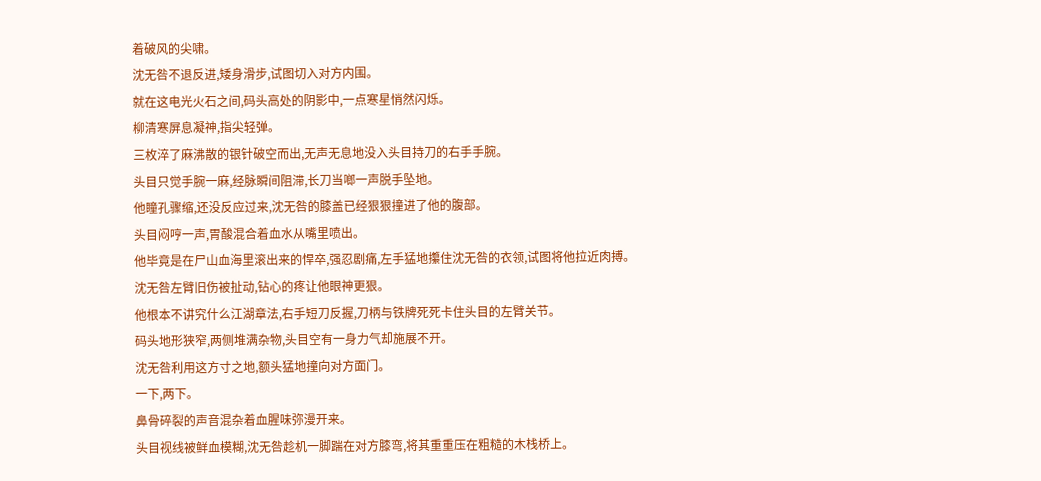着破风的尖啸。
沈无咎不退反进,矮身滑步,试图切入对方内围。
就在这电光火石之间,码头高处的阴影中,一点寒星悄然闪烁。
柳清寒屏息凝神,指尖轻弹。
三枚淬了麻沸散的银针破空而出,无声无息地没入头目持刀的右手手腕。
头目只觉手腕一麻,经脉瞬间阻滞,长刀当啷一声脱手坠地。
他瞳孔骤缩,还没反应过来,沈无咎的膝盖已经狠狠撞进了他的腹部。
头目闷哼一声,胃酸混合着血水从嘴里喷出。
他毕竟是在尸山血海里滚出来的悍卒,强忍剧痛,左手猛地攥住沈无咎的衣领,试图将他拉近肉搏。
沈无咎左臂旧伤被扯动,钻心的疼让他眼神更狠。
他根本不讲究什么江湖章法,右手短刀反握,刀柄与铁牌死死卡住头目的左臂关节。
码头地形狭窄,两侧堆满杂物,头目空有一身力气却施展不开。
沈无咎利用这方寸之地,额头猛地撞向对方面门。
一下,两下。
鼻骨碎裂的声音混杂着血腥味弥漫开来。
头目视线被鲜血模糊,沈无咎趁机一脚踹在对方膝弯,将其重重压在粗糙的木栈桥上。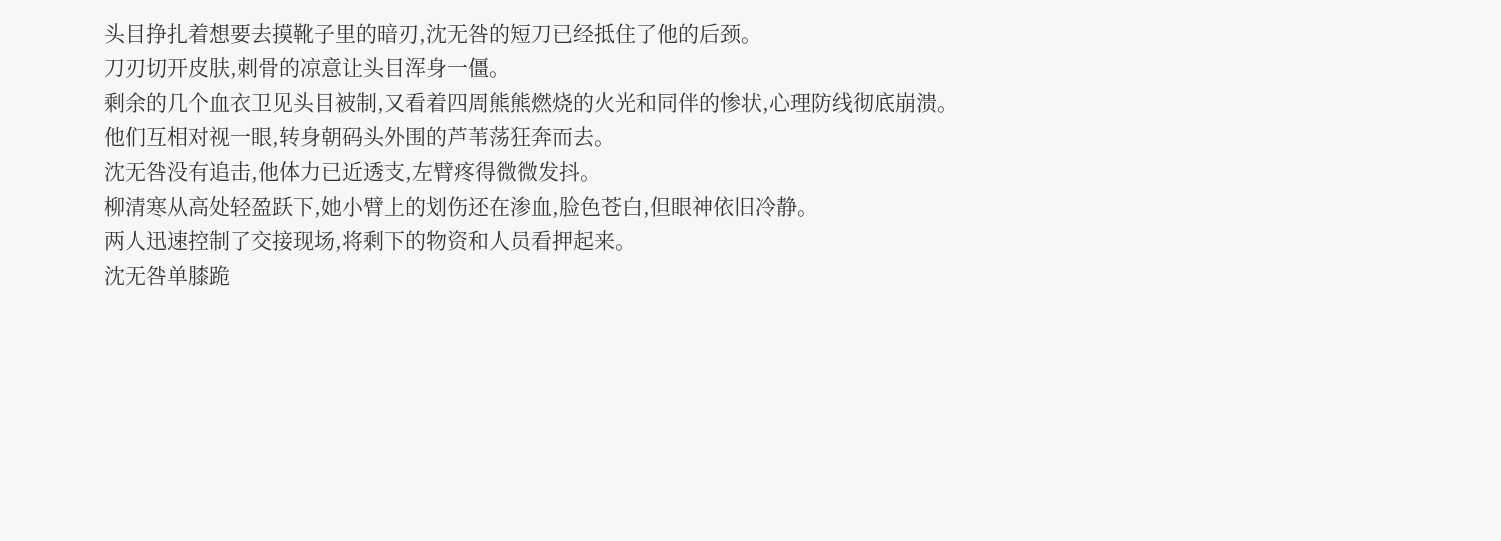头目挣扎着想要去摸靴子里的暗刃,沈无咎的短刀已经抵住了他的后颈。
刀刃切开皮肤,刺骨的凉意让头目浑身一僵。
剩余的几个血衣卫见头目被制,又看着四周熊熊燃烧的火光和同伴的惨状,心理防线彻底崩溃。
他们互相对视一眼,转身朝码头外围的芦苇荡狂奔而去。
沈无咎没有追击,他体力已近透支,左臂疼得微微发抖。
柳清寒从高处轻盈跃下,她小臂上的划伤还在渗血,脸色苍白,但眼神依旧冷静。
两人迅速控制了交接现场,将剩下的物资和人员看押起来。
沈无咎单膝跪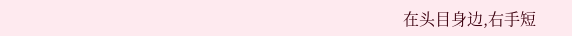在头目身边,右手短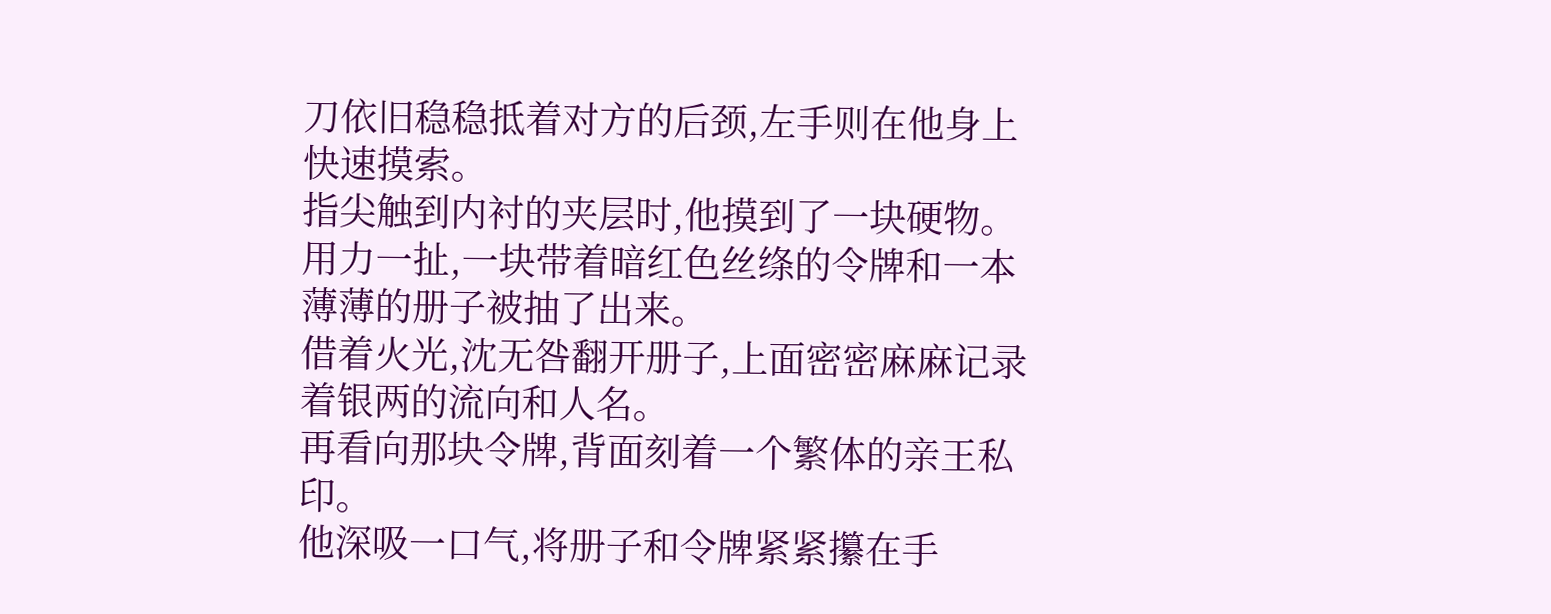刀依旧稳稳抵着对方的后颈,左手则在他身上快速摸索。
指尖触到内衬的夹层时,他摸到了一块硬物。
用力一扯,一块带着暗红色丝绦的令牌和一本薄薄的册子被抽了出来。
借着火光,沈无咎翻开册子,上面密密麻麻记录着银两的流向和人名。
再看向那块令牌,背面刻着一个繁体的亲王私印。
他深吸一口气,将册子和令牌紧紧攥在手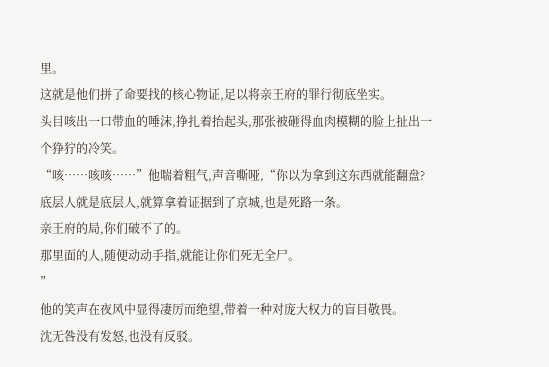里。
这就是他们拼了命要找的核心物证,足以将亲王府的罪行彻底坐实。
头目咳出一口带血的唾沫,挣扎着抬起头,那张被砸得血肉模糊的脸上扯出一个狰狞的冷笑。
“咳……咳咳……”他喘着粗气,声音嘶哑,“你以为拿到这东西就能翻盘?底层人就是底层人,就算拿着证据到了京城,也是死路一条。
亲王府的局,你们破不了的。
那里面的人,随便动动手指,就能让你们死无全尸。
”
他的笑声在夜风中显得凄厉而绝望,带着一种对庞大权力的盲目敬畏。
沈无咎没有发怒,也没有反驳。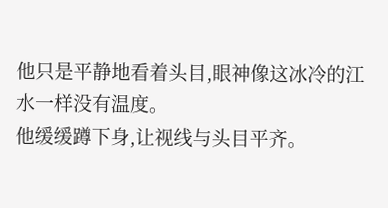他只是平静地看着头目,眼神像这冰冷的江水一样没有温度。
他缓缓蹲下身,让视线与头目平齐。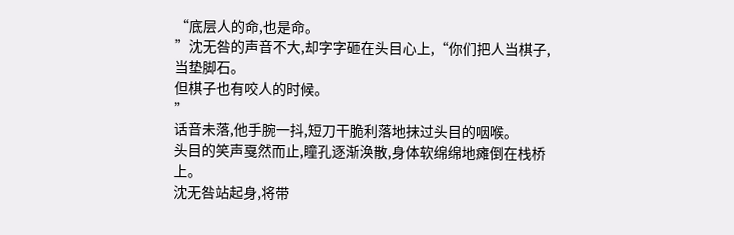“底层人的命,也是命。
”沈无咎的声音不大,却字字砸在头目心上,“你们把人当棋子,当垫脚石。
但棋子也有咬人的时候。
”
话音未落,他手腕一抖,短刀干脆利落地抹过头目的咽喉。
头目的笑声戛然而止,瞳孔逐渐涣散,身体软绵绵地瘫倒在栈桥上。
沈无咎站起身,将带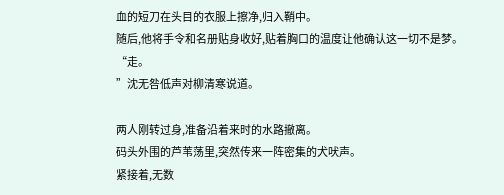血的短刀在头目的衣服上擦净,归入鞘中。
随后,他将手令和名册贴身收好,贴着胸口的温度让他确认这一切不是梦。
“走。
”沈无咎低声对柳清寒说道。

两人刚转过身,准备沿着来时的水路撤离。
码头外围的芦苇荡里,突然传来一阵密集的犬吠声。
紧接着,无数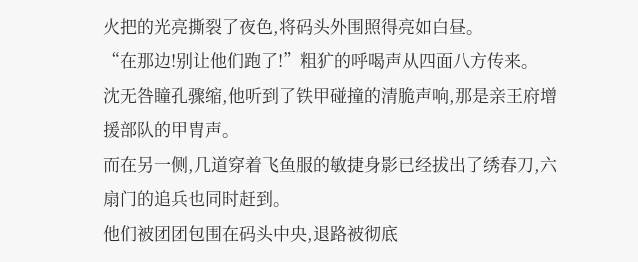火把的光亮撕裂了夜色,将码头外围照得亮如白昼。
“在那边!别让他们跑了!”粗犷的呼喝声从四面八方传来。
沈无咎瞳孔骤缩,他听到了铁甲碰撞的清脆声响,那是亲王府增援部队的甲胄声。
而在另一侧,几道穿着飞鱼服的敏捷身影已经拔出了绣春刀,六扇门的追兵也同时赶到。
他们被团团包围在码头中央,退路被彻底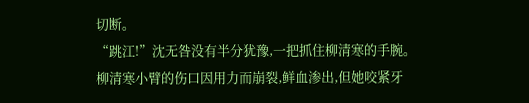切断。
“跳江!”沈无咎没有半分犹豫,一把抓住柳清寒的手腕。
柳清寒小臂的伤口因用力而崩裂,鲜血渗出,但她咬紧牙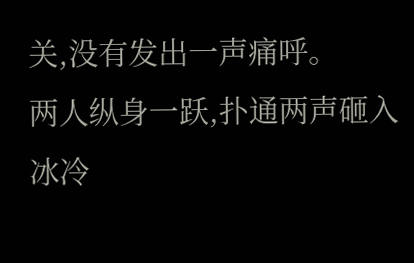关,没有发出一声痛呼。
两人纵身一跃,扑通两声砸入冰冷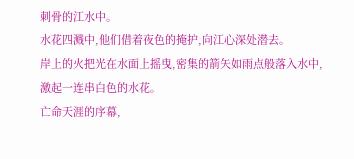刺骨的江水中。
水花四溅中,他们借着夜色的掩护,向江心深处潜去。
岸上的火把光在水面上摇曳,密集的箭矢如雨点般落入水中,激起一连串白色的水花。
亡命天涯的序幕,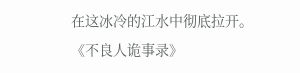在这冰冷的江水中彻底拉开。
《不良人诡事录》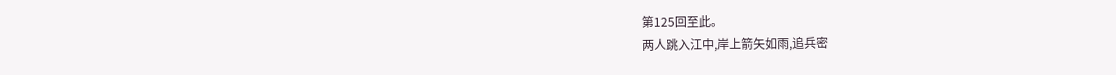第125回至此。
两人跳入江中,岸上箭矢如雨,追兵密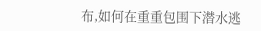布,如何在重重包围下潜水逃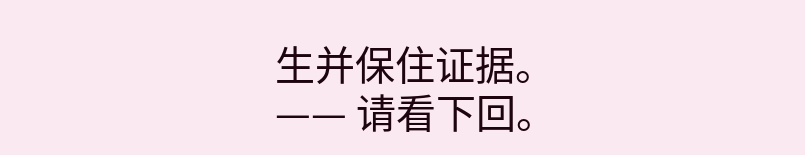生并保住证据。
—— 请看下回。